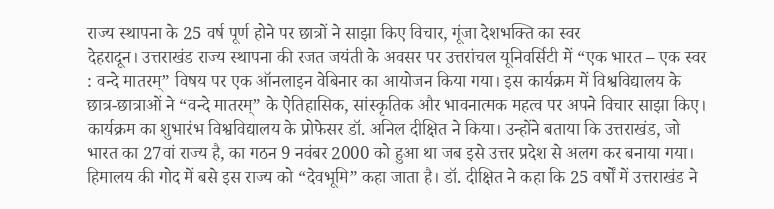राज्य स्थापना के 25 वर्ष पूर्ण होने पर छात्रों ने साझा किए विचार, गूंजा देशभक्ति का स्वर
देहरादून। उत्तराखंड राज्य स्थापना की रजत जयंती के अवसर पर उत्तरांचल यूनिवर्सिटी में “एक भारत – एक स्वर : वन्दे मातरम्” विषय पर एक ऑनलाइन वेबिनार का आयोजन किया गया। इस कार्यक्रम में विश्वविद्यालय के छात्र-छात्राओं ने “वन्दे मातरम्” के ऐतिहासिक, सांस्कृतिक और भावनात्मक महत्व पर अपने विचार साझा किए।
कार्यक्रम का शुभारंभ विश्वविद्यालय के प्रोफेसर डॉ. अनिल दीक्षित ने किया। उन्होंने बताया कि उत्तराखंड, जो भारत का 27वां राज्य है, का गठन 9 नवंबर 2000 को हुआ था जब इसे उत्तर प्रदेश से अलग कर बनाया गया। हिमालय की गोद में बसे इस राज्य को “देवभूमि” कहा जाता है। डॉ. दीक्षित ने कहा कि 25 वर्षों में उत्तराखंड ने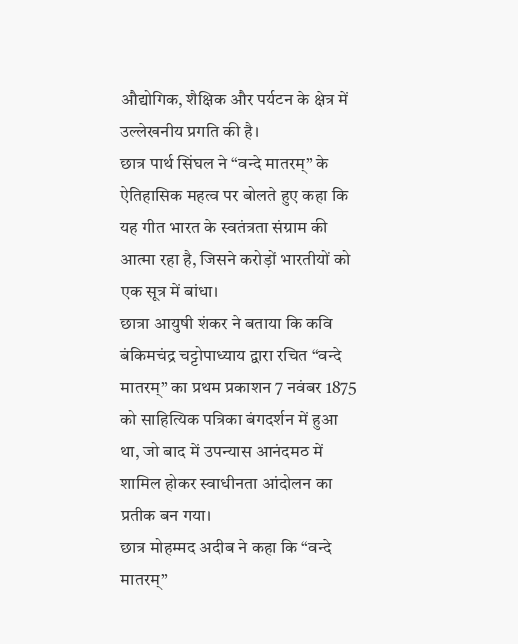औद्योगिक, शैक्षिक और पर्यटन के क्षेत्र में उल्लेखनीय प्रगति की है।
छात्र पार्थ सिंघल ने “वन्दे मातरम्” के ऐतिहासिक महत्व पर बोलते हुए कहा कि यह गीत भारत के स्वतंत्रता संग्राम की आत्मा रहा है, जिसने करोड़ों भारतीयों को एक सूत्र में बांधा।
छात्रा आयुषी शंकर ने बताया कि कवि बंकिमचंद्र चट्टोपाध्याय द्वारा रचित “वन्दे मातरम्” का प्रथम प्रकाशन 7 नवंबर 1875 को साहित्यिक पत्रिका बंगदर्शन में हुआ था, जो बाद में उपन्यास आनंदमठ में शामिल होकर स्वाधीनता आंदोलन का प्रतीक बन गया।
छात्र मोहम्मद अदीब ने कहा कि “वन्दे मातरम्”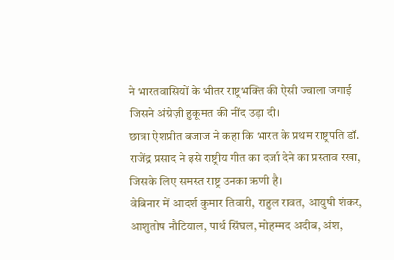ने भारतवासियों के भीतर राष्ट्रभक्ति की ऐसी ज्वाला जगाई जिसने अंग्रेज़ी हुकूमत की नींद उड़ा दी।
छात्रा ऐशप्रीत बजाज ने कहा कि भारत के प्रथम राष्ट्रपति डॉ. राजेंद्र प्रसाद ने इसे राष्ट्रीय गीत का दर्जा देने का प्रस्ताव रखा, जिसके लिए समस्त राष्ट्र उनका ऋणी है।
वेबिनार में आदर्श कुमार तिवारी, राहुल रावत, आयुषी शंकर, आशुतोष नौटियाल, पार्थ सिंघल, मोहम्मद अदीब, अंश,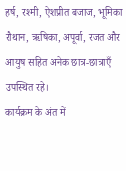हर्ष, रश्मी, ऐशप्रीत बजाज, भूमिका रौथान, ऋषिका, अपूर्वा, रजत और आयुष सहित अनेक छात्र-छात्राएँ उपस्थित रहे।
कार्यक्रम के अंत में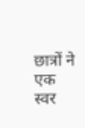छात्रों ने एक स्वर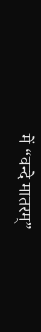में “वन्दे मातरम्”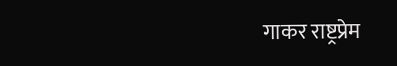गाकर राष्ट्रप्रेम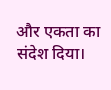और एकता का संदेश दिया।